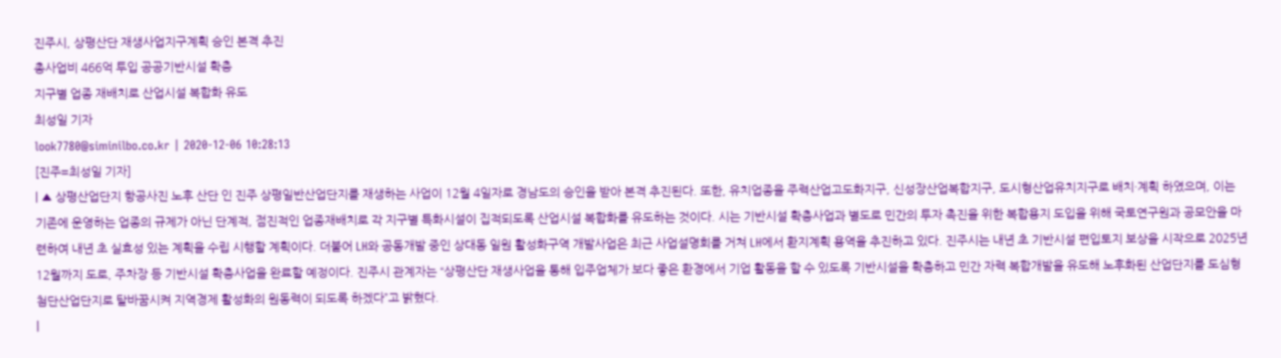진주시, 상평산단 재생사업지구계획 승인 본격 추진
총사업비 466억 투입 공공기반시설 확충
지구별 업종 재배치로 산업시설 복합화 유도
최성일 기자
look7780@siminilbo.co.kr | 2020-12-06 10:28:13
[진주=최성일 기자]
| ▲ 상평산업단지 항공사진 노후 산단 인 진주 상평일반산업단지를 재생하는 사업이 12월 4일자로 경남도의 승인을 받아 본격 추진된다. 또한, 유치업종을 주력산업고도화지구, 신성장산업복합지구, 도시형산업유치지구로 배치·계획 하였으며, 이는 기존에 운영하는 업종의 규제가 아닌 단계적, 점진적인 업종재배치로 각 지구별 특화시설이 집적되도록 산업시설 복합화를 유도하는 것이다. 시는 기반시설 확충사업과 별도로 민간의 투자 촉진을 위한 복합용지 도입을 위해 국토연구원과 공모안을 마련하여 내년 초 실효성 있는 계획을 수립 시행할 계획이다. 더불어 LH와 공동개발 중인 상대동 일원 활성화구역 개발사업은 최근 사업설명회를 거쳐 LH에서 환지계획 용역을 추진하고 있다. 진주시는 내년 초 기반시설 편입토지 보상을 시작으로 2025년 12월까지 도로, 주차장 등 기반시설 확충사업을 완료할 예정이다. 진주시 관계자는 “상평산단 재생사업을 통해 입주업체가 보다 좋은 환경에서 기업 활동을 할 수 있도록 기반시설을 확충하고 민간 자력 복합개발을 유도해 노후화된 산업단지를 도심형 첨단산업단지로 탈바꿈시켜 지역경제 활성화의 원동력이 되도록 하겠다”고 밝혔다.
|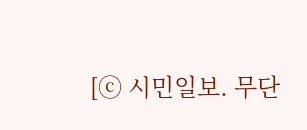[ⓒ 시민일보. 무단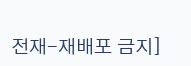전재-재배포 금지]